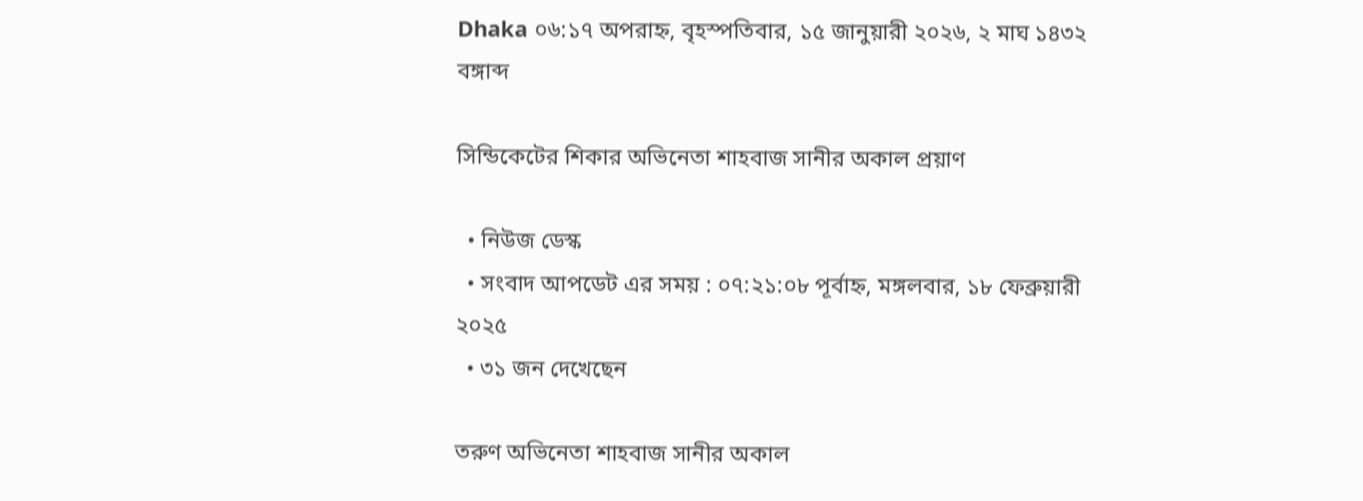Dhaka ০৬:১৭ অপরাহ্ন, বৃহস্পতিবার, ১৫ জানুয়ারী ২০২৬, ২ মাঘ ১৪৩২ বঙ্গাব্দ

সিন্ডিকেটের শিকার অভিনেতা শাহবাজ সানীর অকাল প্রয়াণ

  • নিউজ ডেস্ক
  • সংবাদ আপডেট এর সময় : ০৭:২১:০৮ পূর্বাহ্ন, মঙ্গলবার, ১৮ ফেব্রুয়ারী ২০২৫
  • ৩১ জন দেখেছেন

তরুণ অভিনেতা শাহবাজ সানীর অকাল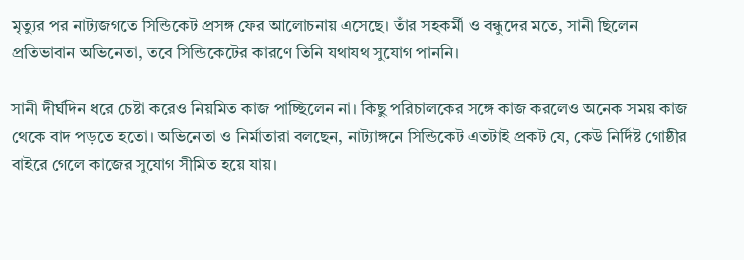মৃত্যুর পর নাট্যজগতে সিন্ডিকেট প্রসঙ্গ ফের আলোচনায় এসেছে। তাঁর সহকর্মী ও বন্ধুদের মতে, সানী ছিলেন প্রতিভাবান অভিনেতা, তবে সিন্ডিকেটের কারণে তিনি যথাযথ সুযোগ পাননি।

সানী দীর্ঘদিন ধরে চেষ্টা করেও নিয়মিত কাজ পাচ্ছিলেন না। কিছু পরিচালকের সঙ্গে কাজ করলেও অনেক সময় কাজ থেকে বাদ পড়তে হতো। অভিনেতা ও নির্মাতারা বলছেন, নাট্যাঙ্গনে সিন্ডিকেট এতটাই প্রকট যে, কেউ নির্দিষ্ট গোষ্ঠীর বাইরে গেলে কাজের সুযোগ সীমিত হয়ে যায়।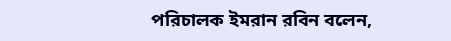পরিচালক ইমরান রবিন বলেন,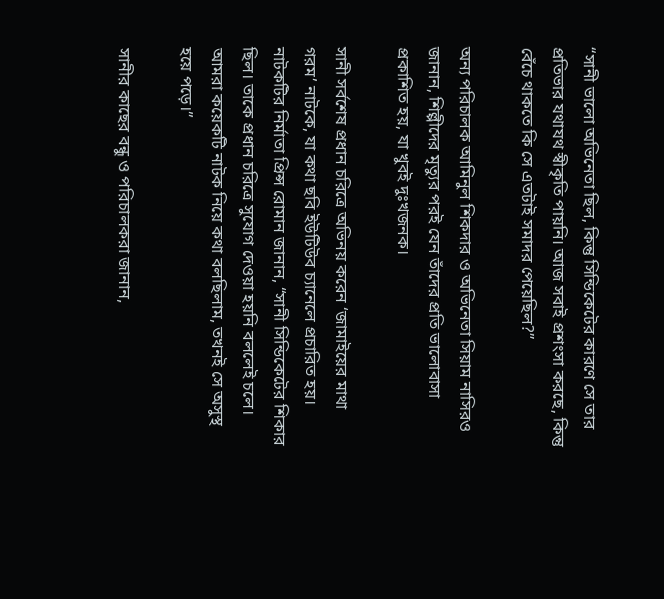“সানী ভালো অভিনেতা ছিল, কিন্তু সিন্ডিকেটের কারণে সে তার প্রতিভার যথাযথ স্বীকৃতি পায়নি। আজ সবাই প্রশংসা করছে, কিন্তু বেঁচে থাকতে কি সে এতটাই সমাদর পেয়েছিল?”

অন্য পরিচালক আমিনুল শিকদার ও অভিনেতা সিয়াম নাসিরও জানান, শিল্পীদের মৃত্যুর পরই যেন তাঁদের প্রতি ভালোবাসা প্রকাশিত হয়, যা খুবই দুঃখজনক।

সানী সর্বশেষ প্রধান চরিত্রে অভিনয় করেন ‘জামাইয়ের মাথা গরম’ নাটকে, যা কথা ছবি ইউটিউব চ্যানেলে প্রচারিত হয়। নাটকটির নির্মাতা প্রিন্স রোমান জানান, “সানী সিন্ডিকেটের শিকার ছিল। তাকে প্রধান চরিত্রে সুযোগ দেওয়া হয়নি বললেই চলে। আমরা কয়েকটি নাটক নিয়ে কথা বলছিলাম, তখনই সে অসুস্থ হয়ে পড়ে।”

সানীর কাছের বন্ধু ও পরিচালকরা জানান,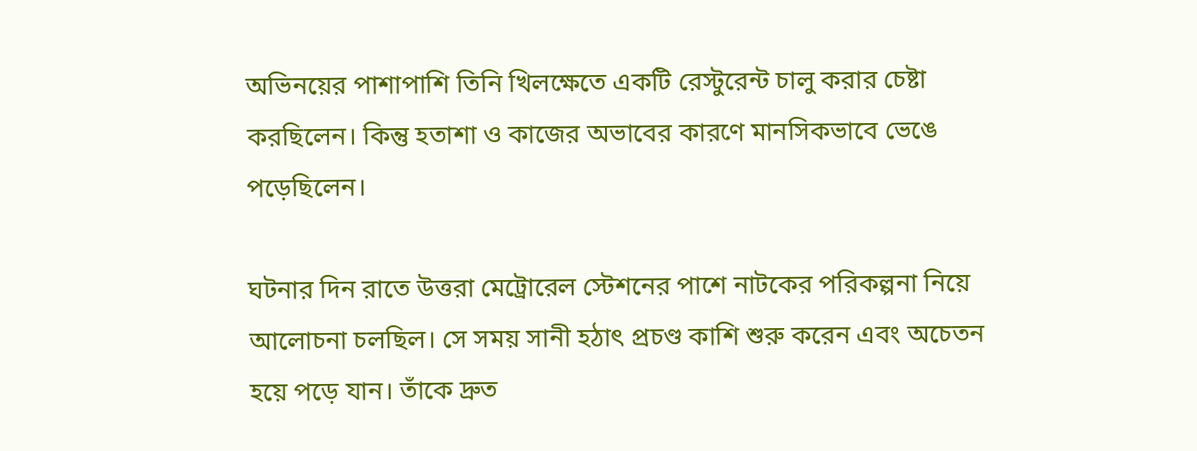অভিনয়ের পাশাপাশি তিনি খিলক্ষেতে একটি রেস্টুরেন্ট চালু করার চেষ্টা করছিলেন। কিন্তু হতাশা ও কাজের অভাবের কারণে মানসিকভাবে ভেঙে পড়েছিলেন।

ঘটনার দিন রাতে উত্তরা মেট্রোরেল স্টেশনের পাশে নাটকের পরিকল্পনা নিয়ে আলোচনা চলছিল। সে সময় সানী হঠাৎ প্রচণ্ড কাশি শুরু করেন এবং অচেতন হয়ে পড়ে যান। তাঁকে দ্রুত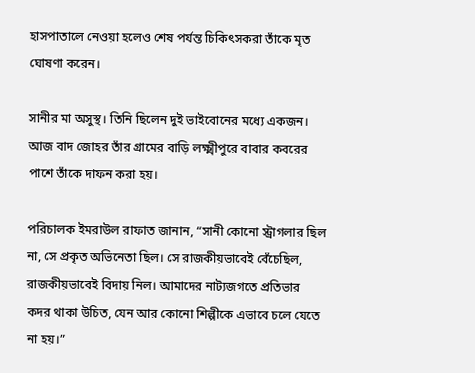হাসপাতালে নেওয়া হলেও শেষ পর্যন্ত চিকিৎসকরা তাঁকে মৃত ঘোষণা করেন।

সানীর মা অসুস্থ। তিনি ছিলেন দুই ভাইবোনের মধ্যে একজন। আজ বাদ জোহর তাঁর গ্রামের বাড়ি লক্ষ্মীপুরে বাবার কবরের পাশে তাঁকে দাফন করা হয়।

পরিচালক ইমরাউল রাফাত জানান, “সানী কোনো স্ট্রাগলার ছিল না, সে প্রকৃত অভিনেতা ছিল। সে রাজকীয়ভাবেই বেঁচেছিল, রাজকীয়ভাবেই বিদায় নিল। আমাদের নাট্যজগতে প্রতিভার কদর থাকা উচিত, যেন আর কোনো শিল্পীকে এভাবে চলে যেতে না হয়।”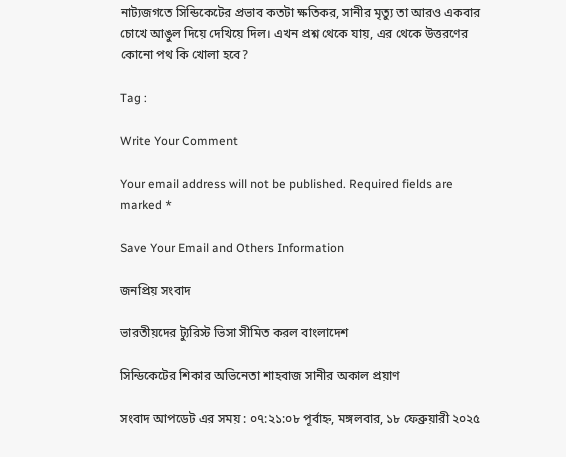নাট্যজগতে সিন্ডিকেটের প্রভাব কতটা ক্ষতিকর, সানীর মৃত্যু তা আরও একবার চোখে আঙুল দিয়ে দেখিয়ে দিল। এখন প্রশ্ন থেকে যায়, এর থেকে উত্তরণের কোনো পথ কি খোলা হবে?

Tag :

Write Your Comment

Your email address will not be published. Required fields are marked *

Save Your Email and Others Information

জনপ্রিয় সংবাদ

ভারতীয়দের ট্যুরিস্ট ভিসা সীমিত করল বাংলাদেশ

সিন্ডিকেটের শিকার অভিনেতা শাহবাজ সানীর অকাল প্রয়াণ

সংবাদ আপডেট এর সময় : ০৭:২১:০৮ পূর্বাহ্ন, মঙ্গলবার, ১৮ ফেব্রুয়ারী ২০২৫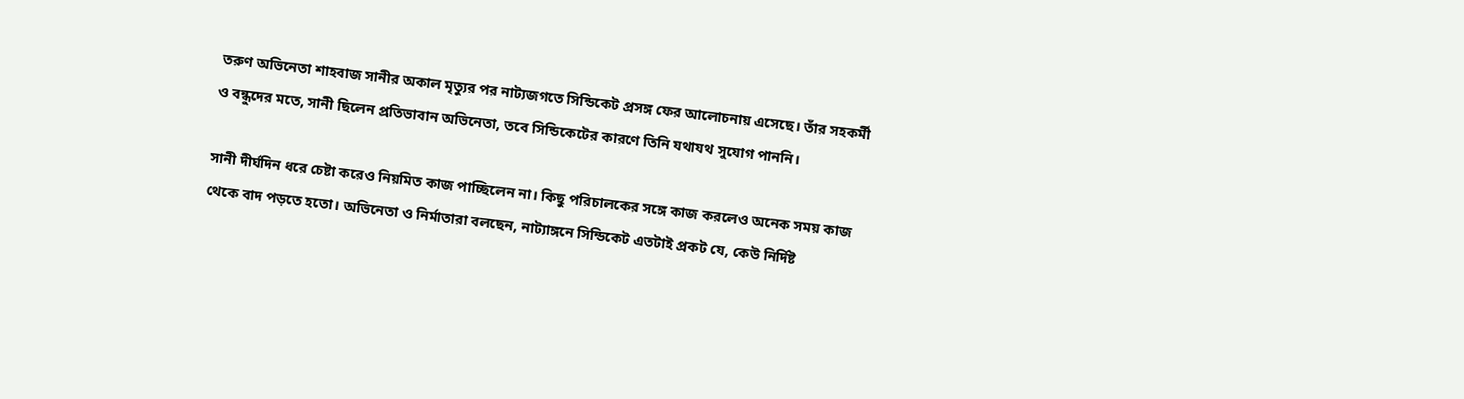তরুণ অভিনেতা শাহবাজ সানীর অকাল মৃত্যুর পর নাট্যজগতে সিন্ডিকেট প্রসঙ্গ ফের আলোচনায় এসেছে। তাঁর সহকর্মী ও বন্ধুদের মতে, সানী ছিলেন প্রতিভাবান অভিনেতা, তবে সিন্ডিকেটের কারণে তিনি যথাযথ সুযোগ পাননি।

সানী দীর্ঘদিন ধরে চেষ্টা করেও নিয়মিত কাজ পাচ্ছিলেন না। কিছু পরিচালকের সঙ্গে কাজ করলেও অনেক সময় কাজ থেকে বাদ পড়তে হতো। অভিনেতা ও নির্মাতারা বলছেন, নাট্যাঙ্গনে সিন্ডিকেট এতটাই প্রকট যে, কেউ নির্দিষ্ট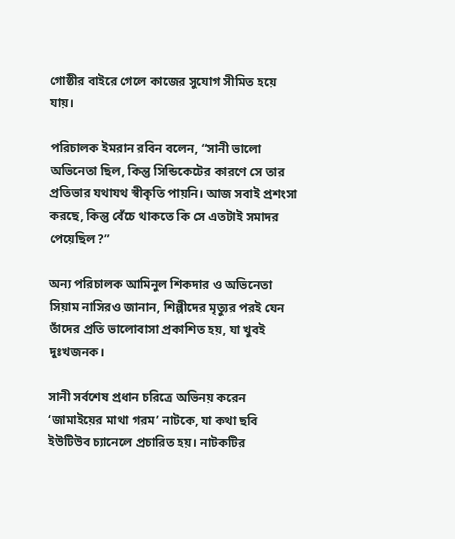গোষ্ঠীর বাইরে গেলে কাজের সুযোগ সীমিত হয়ে যায়।

পরিচালক ইমরান রবিন বলেন, “সানী ভালো অভিনেতা ছিল, কিন্তু সিন্ডিকেটের কারণে সে তার প্রতিভার যথাযথ স্বীকৃতি পায়নি। আজ সবাই প্রশংসা করছে, কিন্তু বেঁচে থাকতে কি সে এতটাই সমাদর পেয়েছিল?”

অন্য পরিচালক আমিনুল শিকদার ও অভিনেতা সিয়াম নাসিরও জানান, শিল্পীদের মৃত্যুর পরই যেন তাঁদের প্রতি ভালোবাসা প্রকাশিত হয়, যা খুবই দুঃখজনক।

সানী সর্বশেষ প্রধান চরিত্রে অভিনয় করেন ‘জামাইয়ের মাথা গরম’ নাটকে, যা কথা ছবি ইউটিউব চ্যানেলে প্রচারিত হয়। নাটকটির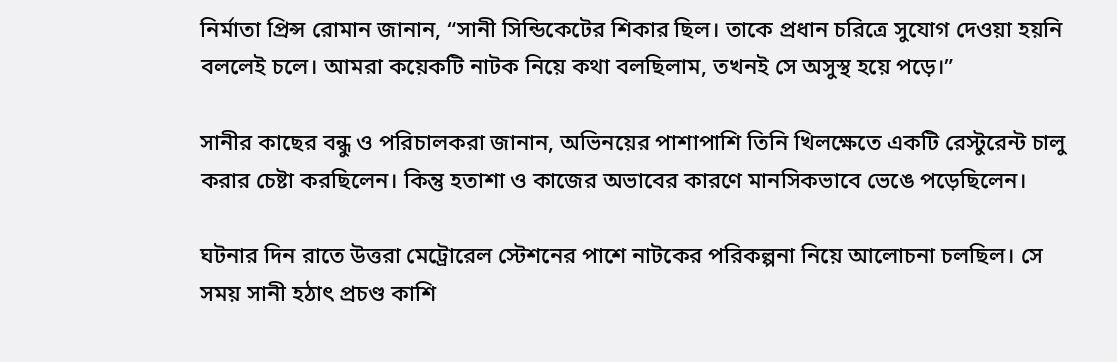নির্মাতা প্রিন্স রোমান জানান, “সানী সিন্ডিকেটের শিকার ছিল। তাকে প্রধান চরিত্রে সুযোগ দেওয়া হয়নি বললেই চলে। আমরা কয়েকটি নাটক নিয়ে কথা বলছিলাম, তখনই সে অসুস্থ হয়ে পড়ে।”

সানীর কাছের বন্ধু ও পরিচালকরা জানান, অভিনয়ের পাশাপাশি তিনি খিলক্ষেতে একটি রেস্টুরেন্ট চালু করার চেষ্টা করছিলেন। কিন্তু হতাশা ও কাজের অভাবের কারণে মানসিকভাবে ভেঙে পড়েছিলেন।

ঘটনার দিন রাতে উত্তরা মেট্রোরেল স্টেশনের পাশে নাটকের পরিকল্পনা নিয়ে আলোচনা চলছিল। সে সময় সানী হঠাৎ প্রচণ্ড কাশি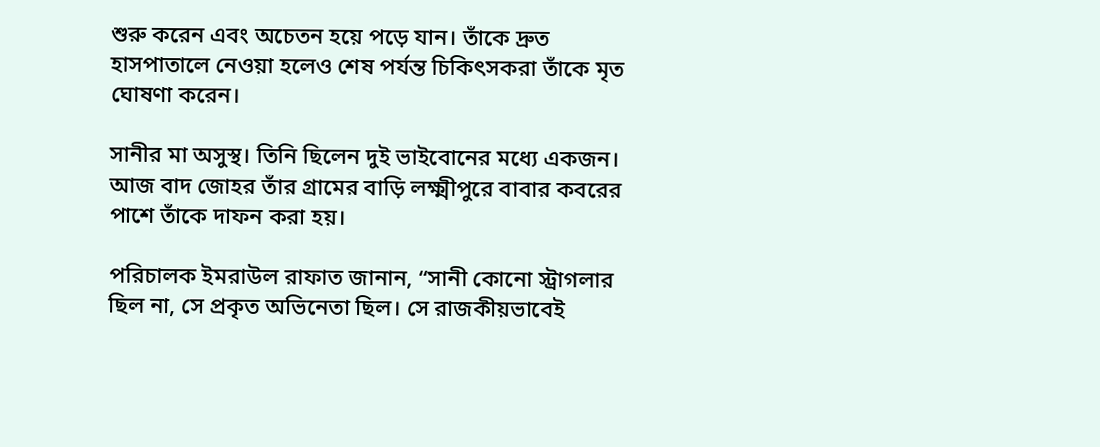শুরু করেন এবং অচেতন হয়ে পড়ে যান। তাঁকে দ্রুত হাসপাতালে নেওয়া হলেও শেষ পর্যন্ত চিকিৎসকরা তাঁকে মৃত ঘোষণা করেন।

সানীর মা অসুস্থ। তিনি ছিলেন দুই ভাইবোনের মধ্যে একজন। আজ বাদ জোহর তাঁর গ্রামের বাড়ি লক্ষ্মীপুরে বাবার কবরের পাশে তাঁকে দাফন করা হয়।

পরিচালক ইমরাউল রাফাত জানান, “সানী কোনো স্ট্রাগলার ছিল না, সে প্রকৃত অভিনেতা ছিল। সে রাজকীয়ভাবেই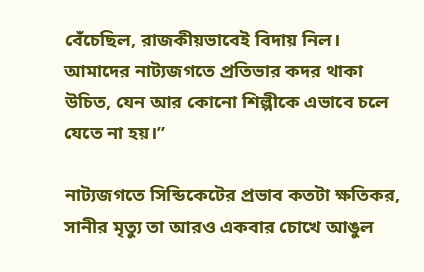বেঁচেছিল, রাজকীয়ভাবেই বিদায় নিল। আমাদের নাট্যজগতে প্রতিভার কদর থাকা উচিত, যেন আর কোনো শিল্পীকে এভাবে চলে যেতে না হয়।”

নাট্যজগতে সিন্ডিকেটের প্রভাব কতটা ক্ষতিকর, সানীর মৃত্যু তা আরও একবার চোখে আঙুল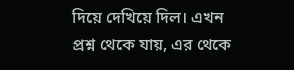দিয়ে দেখিয়ে দিল। এখন প্রশ্ন থেকে যায়, এর থেকে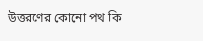উত্তরণের কোনো পথ কি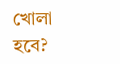খোলা হবে?